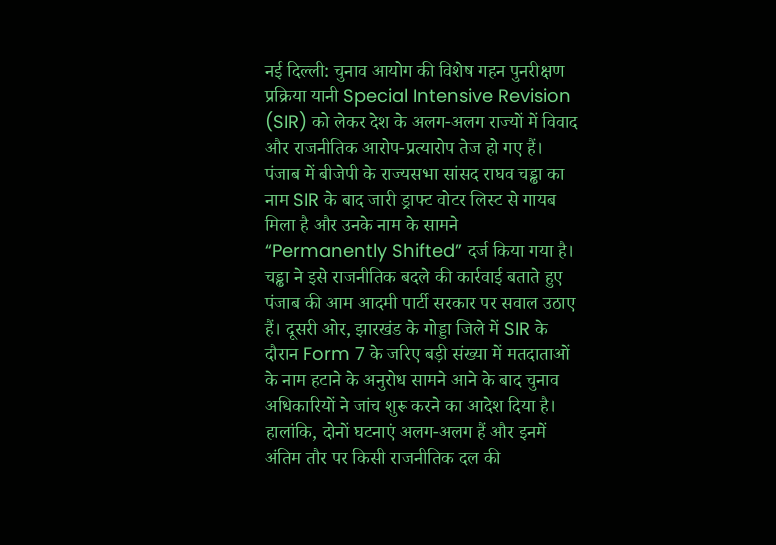नई दिल्ली: चुनाव आयोग की विशेष गहन पुनरीक्षण प्रक्रिया यानी Special Intensive Revision (SIR) को लेकर देश के अलग-अलग राज्यों में विवाद और राजनीतिक आरोप-प्रत्यारोप तेज हो गए हैं। पंजाब में बीजेपी के राज्यसभा सांसद राघव चड्ढा का नाम SIR के बाद जारी ड्राफ्ट वोटर लिस्ट से गायब मिला है और उनके नाम के सामने “Permanently Shifted” दर्ज किया गया है। चड्ढा ने इसे राजनीतिक बदले की कार्रवाई बताते हुए पंजाब की आम आदमी पार्टी सरकार पर सवाल उठाए हैं। दूसरी ओर, झारखंड के गोड्डा जिले में SIR के दौरान Form 7 के जरिए बड़ी संख्या में मतदाताओं के नाम हटाने के अनुरोध सामने आने के बाद चुनाव अधिकारियों ने जांच शुरू करने का आदेश दिया है। हालांकि, दोनों घटनाएं अलग-अलग हैं और इनमें अंतिम तौर पर किसी राजनीतिक दल की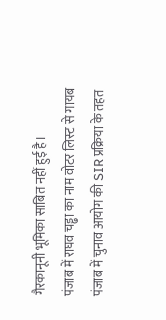गैरकानूनी भूमिका साबित नहीं हुई है।
पंजाब में राघव चड्ढा का नाम वोटर लिस्ट से गायब
पंजाब में चुनाव आयोग की SIR प्रक्रिया के तहत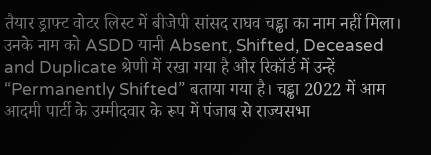तैयार ड्राफ्ट वोटर लिस्ट में बीजेपी सांसद राघव चड्ढा का नाम नहीं मिला। उनके नाम को ASDD यानी Absent, Shifted, Deceased and Duplicate श्रेणी में रखा गया है और रिकॉर्ड में उन्हें “Permanently Shifted” बताया गया है। चड्ढा 2022 में आम आदमी पार्टी के उम्मीदवार के रूप में पंजाब से राज्यसभा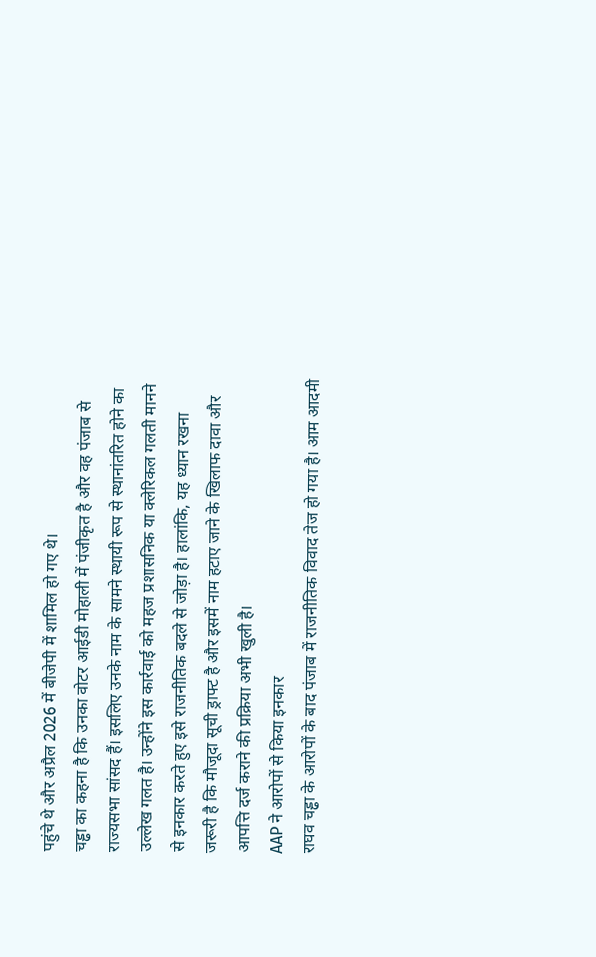पहुंचे थे और अप्रैल 2026 में बीजेपी में शामिल हो गए थे।
चड्ढा का कहना है कि उनका वोटर आईडी मोहाली में पंजीकृत है और वह पंजाब से राज्यसभा सांसद हैं। इसलिए उनके नाम के सामने स्थायी रूप से स्थानांतरित होने का उल्लेख गलत है। उन्होंने इस कार्रवाई को महज प्रशासनिक या क्लेरिकल गलती मानने से इनकार करते हुए इसे राजनीतिक बदले से जोड़ा है। हालांकि, यह ध्यान रखना जरूरी है कि मौजूदा सूची ड्राफ्ट है और इसमें नाम हटाए जाने के खिलाफ दावा और आपत्ति दर्ज कराने की प्रक्रिया अभी खुली है।
AAP ने आरोपों से किया इनकार
राघव चड्ढा के आरोपों के बाद पंजाब में राजनीतिक विवाद तेज हो गया है। आम आदमी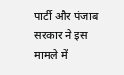पार्टी और पंजाब सरकार ने इस मामले में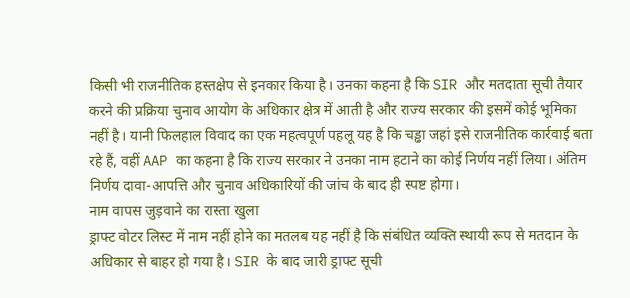किसी भी राजनीतिक हस्तक्षेप से इनकार किया है। उनका कहना है कि SIR और मतदाता सूची तैयार करने की प्रक्रिया चुनाव आयोग के अधिकार क्षेत्र में आती है और राज्य सरकार की इसमें कोई भूमिका नहीं है। यानी फिलहाल विवाद का एक महत्वपूर्ण पहलू यह है कि चड्ढा जहां इसे राजनीतिक कार्रवाई बता रहे हैं, वहीं AAP का कहना है कि राज्य सरकार ने उनका नाम हटाने का कोई निर्णय नहीं लिया। अंतिम निर्णय दावा-आपत्ति और चुनाव अधिकारियों की जांच के बाद ही स्पष्ट होगा।
नाम वापस जुड़वाने का रास्ता खुला
ड्राफ्ट वोटर लिस्ट में नाम नहीं होने का मतलब यह नहीं है कि संबंधित व्यक्ति स्थायी रूप से मतदान के अधिकार से बाहर हो गया है। SIR के बाद जारी ड्राफ्ट सूची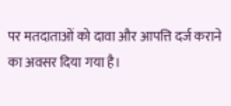पर मतदाताओं को दावा और आपत्ति दर्ज कराने का अवसर दिया गया है।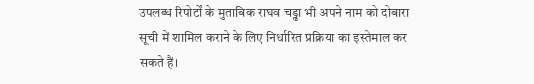उपलब्ध रिपोर्टों के मुताबिक राघव चड्ढा भी अपने नाम को दोबारा सूची में शामिल कराने के लिए निर्धारित प्रक्रिया का इस्तेमाल कर सकते हैं।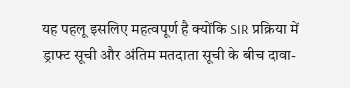यह पहलू इसलिए महत्वपूर्ण है क्योंकि SIR प्रक्रिया में ड्राफ्ट सूची और अंतिम मतदाता सूची के बीच दावा-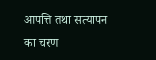आपत्ति तथा सत्यापन का चरण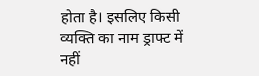होता है। इसलिए किसी व्यक्ति का नाम ड्राफ्ट में नहीं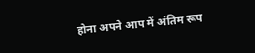होना अपने आप में अंतिम रूप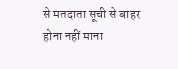से मतदाता सूची से बाहर होना नहीं माना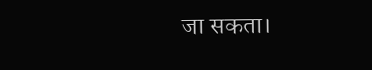जा सकता।